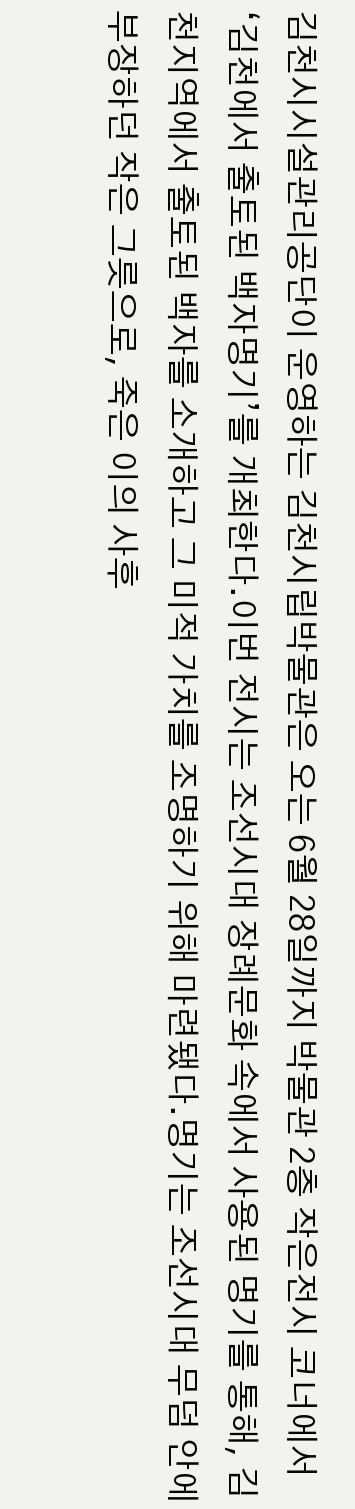김천시시설관리공단이 운영하는 김천시립박물관은 오는 6월 28일까지 박물관 2층 작은전시 코너에서 ‘김천에서 출토된 백자명기’를 개최한다.이번 전시는 조선시대 장례문화 속에서 사용된 명기를 통해, 김천지역에서 출토된 백자를 소개하고 그 미적 가치를 조명하기 위해 마련됐다.명기는 조선시대 무덤 안에 부장하던 작은 그릇으로, 죽은 이의 사후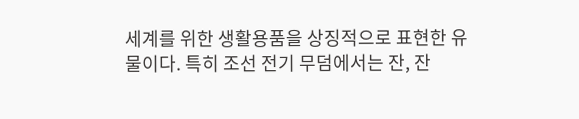세계를 위한 생활용품을 상징적으로 표현한 유물이다. 특히 조선 전기 무덤에서는 잔, 잔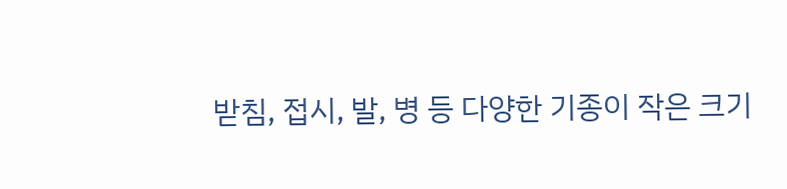받침, 접시, 발, 병 등 다양한 기종이 작은 크기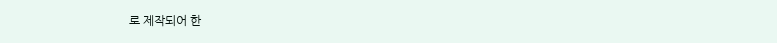로 제작되어 한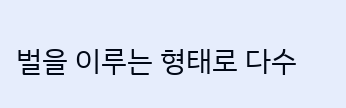벌을 이루는 형태로 다수